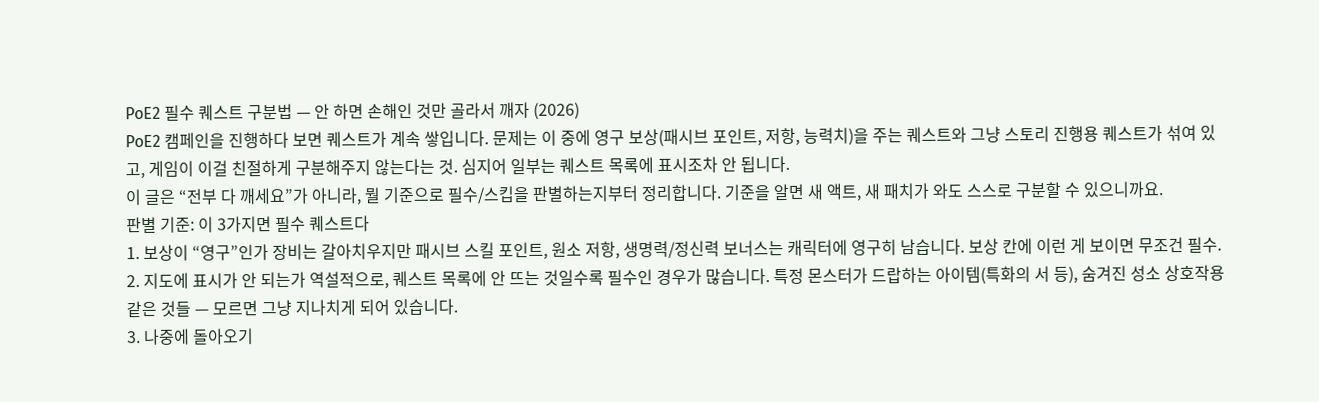PoE2 필수 퀘스트 구분법 — 안 하면 손해인 것만 골라서 깨자 (2026)
PoE2 캠페인을 진행하다 보면 퀘스트가 계속 쌓입니다. 문제는 이 중에 영구 보상(패시브 포인트, 저항, 능력치)을 주는 퀘스트와 그냥 스토리 진행용 퀘스트가 섞여 있고, 게임이 이걸 친절하게 구분해주지 않는다는 것. 심지어 일부는 퀘스트 목록에 표시조차 안 됩니다.
이 글은 “전부 다 깨세요”가 아니라, 뭘 기준으로 필수/스킵을 판별하는지부터 정리합니다. 기준을 알면 새 액트, 새 패치가 와도 스스로 구분할 수 있으니까요.
판별 기준: 이 3가지면 필수 퀘스트다
1. 보상이 “영구”인가 장비는 갈아치우지만 패시브 스킬 포인트, 원소 저항, 생명력/정신력 보너스는 캐릭터에 영구히 남습니다. 보상 칸에 이런 게 보이면 무조건 필수.
2. 지도에 표시가 안 되는가 역설적으로, 퀘스트 목록에 안 뜨는 것일수록 필수인 경우가 많습니다. 특정 몬스터가 드랍하는 아이템(특화의 서 등), 숨겨진 성소 상호작용 같은 것들 — 모르면 그냥 지나치게 되어 있습니다.
3. 나중에 돌아오기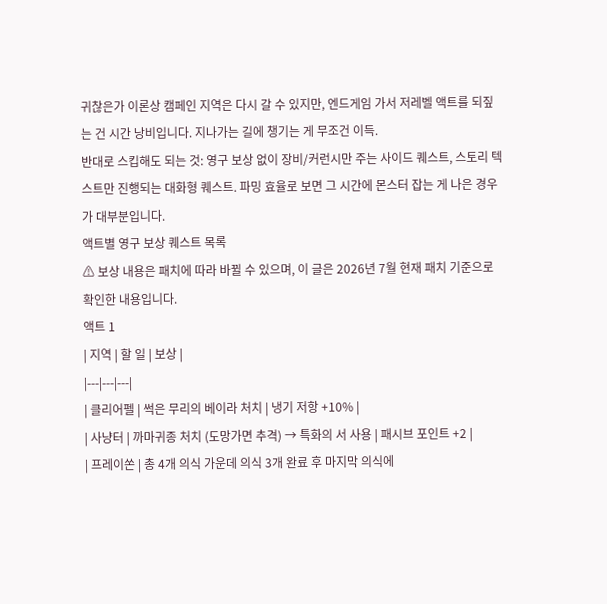귀찮은가 이론상 캠페인 지역은 다시 갈 수 있지만, 엔드게임 가서 저레벨 액트를 되짚는 건 시간 낭비입니다. 지나가는 길에 챙기는 게 무조건 이득.
반대로 스킵해도 되는 것: 영구 보상 없이 장비/커런시만 주는 사이드 퀘스트, 스토리 텍스트만 진행되는 대화형 퀘스트. 파밍 효율로 보면 그 시간에 몬스터 잡는 게 나은 경우가 대부분입니다.
액트별 영구 보상 퀘스트 목록
⚠ 보상 내용은 패치에 따라 바뀔 수 있으며, 이 글은 2026년 7월 현재 패치 기준으로 확인한 내용입니다.
액트 1
| 지역 | 할 일 | 보상 |
|---|---|---|
| 클리어펠 | 썩은 무리의 베이라 처치 | 냉기 저항 +10% |
| 사냥터 | 까마귀종 처치 (도망가면 추격) → 특화의 서 사용 | 패시브 포인트 +2 |
| 프레이쏜 | 총 4개 의식 가운데 의식 3개 완료 후 마지막 의식에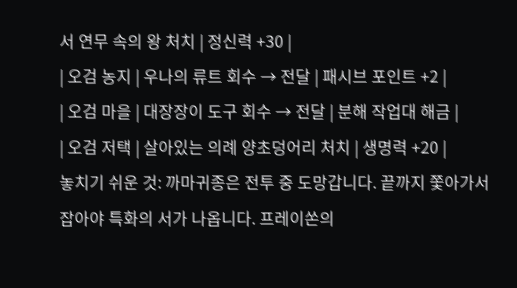서 연무 속의 왕 처치 | 정신력 +30 |
| 오검 농지 | 우나의 류트 회수 → 전달 | 패시브 포인트 +2 |
| 오검 마을 | 대장장이 도구 회수 → 전달 | 분해 작업대 해금 |
| 오검 저택 | 살아있는 의례 양초덩어리 처치 | 생명력 +20 |
놓치기 쉬운 것: 까마귀종은 전투 중 도망갑니다. 끝까지 쫓아가서 잡아야 특화의 서가 나옵니다. 프레이쏜의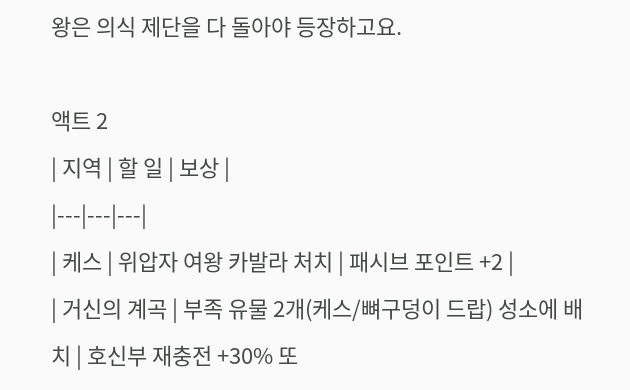왕은 의식 제단을 다 돌아야 등장하고요.

액트 2
| 지역 | 할 일 | 보상 |
|---|---|---|
| 케스 | 위압자 여왕 카발라 처치 | 패시브 포인트 +2 |
| 거신의 계곡 | 부족 유물 2개(케스/뼈구덩이 드랍) 성소에 배치 | 호신부 재충전 +30% 또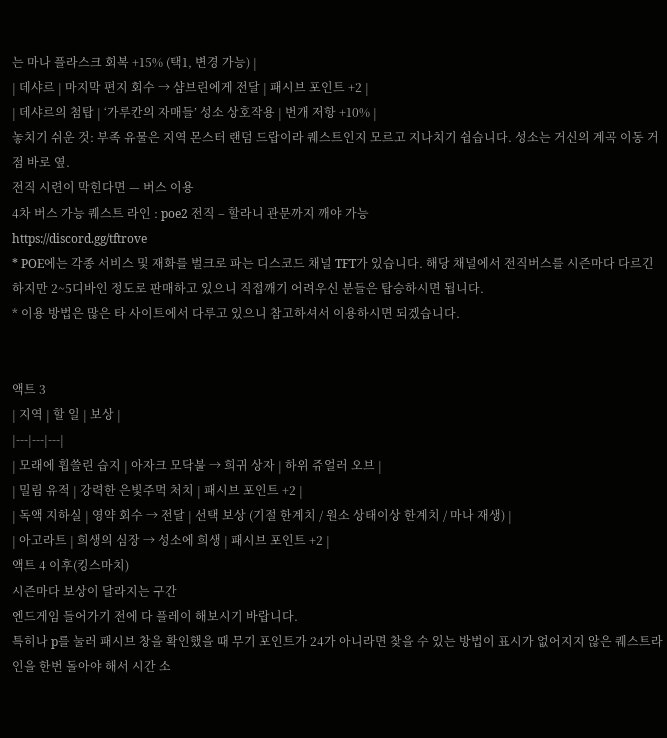는 마나 플라스크 회복 +15% (택1, 변경 가능) |
| 데샤르 | 마지막 편지 회수 → 샴브린에게 전달 | 패시브 포인트 +2 |
| 데샤르의 첨탑 | ‘가루칸의 자매들’ 성소 상호작용 | 번개 저항 +10% |
놓치기 쉬운 것: 부족 유물은 지역 몬스터 랜덤 드랍이라 퀘스트인지 모르고 지나치기 쉽습니다. 성소는 거신의 계곡 이동 거점 바로 옆.
전직 시련이 막힌다면 — 버스 이용
4차 버스 가능 퀘스트 라인 : poe2 전직 – 할라니 관문까지 깨야 가능
https://discord.gg/tftrove
* POE에는 각종 서비스 및 재화를 벌크로 파는 디스코드 채널 TFT가 있습니다. 해당 채널에서 전직버스를 시즌마다 다르긴 하지만 2~5디바인 정도로 판매하고 있으니 직접깨기 어려우신 분들은 탑승하시면 됩니다.
* 이용 방법은 많은 타 사이트에서 다루고 있으니 참고하셔서 이용하시면 되겠습니다.


액트 3
| 지역 | 할 일 | 보상 |
|---|---|---|
| 모래에 휩쓸린 습지 | 아자크 모닥불 → 희귀 상자 | 하위 쥬얼러 오브 |
| 밀림 유적 | 강력한 은빛주먹 처치 | 패시브 포인트 +2 |
| 독액 지하실 | 영약 회수 → 전달 | 선택 보상 (기절 한계치 / 원소 상태이상 한계치 / 마나 재생) |
| 아고라트 | 희생의 심장 → 성소에 희생 | 패시브 포인트 +2 |
액트 4 이후(킹스마치)
시즌마다 보상이 달라지는 구간
엔드게임 들어가기 전에 다 플레이 해보시기 바랍니다.
특히나 p를 눌러 패시브 창을 확인했을 때 무기 포인트가 24가 아니라면 찾을 수 있는 방법이 표시가 없어지지 않은 퀘스트라인을 한번 돌아야 해서 시간 소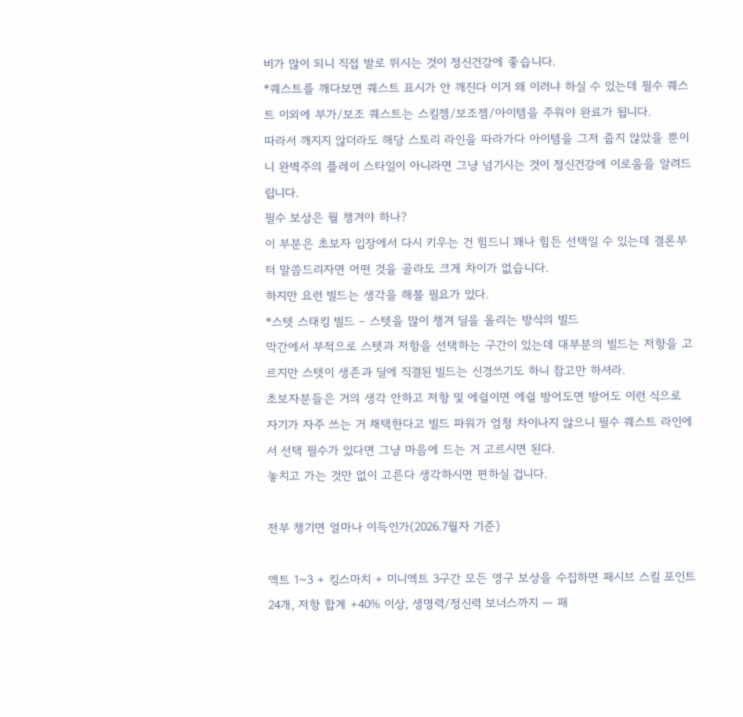비가 많이 되니 직접 발로 뛰시는 것이 정신건강에 좋습니다.
*퀘스트를 깨다보면 퀘스트 표시가 안 깨진다 이거 왜 이러냐 하실 수 있는데 필수 퀘스트 이외에 부가/보조 퀘스트는 스킬젬/보조젬/아이템을 주워야 완료가 됩니다.
따라서 깨지지 않더라도 해당 스토리 라인을 따라가다 아이템을 그저 줍지 않았을 뿐이니 완벽주의 플레이 스타일이 아니라면 그냥 넘기시는 것이 정신건강에 이로움을 알려드립니다.
필수 보상은 뭘 챙겨야 하나?
이 부분은 초보자 입장에서 다시 키우는 건 힘드니 꽤나 힘든 선택일 수 있는데 결론부터 말씀드리자면 어떤 것을 골라도 크게 차이가 없습니다.
하지만 요런 빌드는 생각을 해볼 필요가 있다.
*스텟 스태킹 빌드 – 스텟을 많이 챙겨 딜을 올리는 방식의 빌드
막간에서 부적으로 스텟과 저항을 선택하는 구간이 있는데 대부분의 빌드는 저항을 고르지만 스텟이 생존과 딜에 직결된 빌드는 신경쓰기도 하니 참고만 하셔라.
초보자분들은 거의 생각 안하고 저항 및 에쉴이면 에쉴 방어도면 방어도 이런 식으로 자기가 자주 쓰는 거 채택한다고 빌드 파워가 엄청 차이나지 않으니 필수 퀘스트 라인에서 선택 필수가 있다면 그냥 마음에 드는 거 고르시면 된다.
놓치고 가는 것만 없이 고른다 생각하시면 편하실 겁니다.

전부 챙기면 얼마나 이득인가(2026.7월자 기준)

액트 1~3 + 킹스마치 + 미니엑트 3구간 모든 영구 보상을 수집하면 패시브 스킬 포인트 24개, 저항 합계 +40% 이상, 생명력/정신력 보너스까지 — 패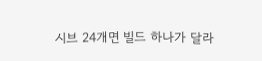시브 24개면 빌드 하나가 달라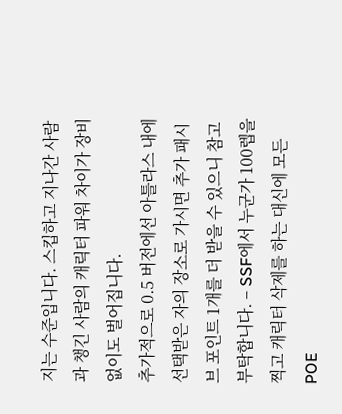지는 수준입니다. 스킵하고 지나간 사람과 챙긴 사람의 캐릭터 파워 차이가 장비 없이도 벌어집니다.
추가적으로 0.5 버전에선 아틀라스 내에 선택받은 자의 장소로 가시면 추가 패시브 포인트 1개를 더 받을 수 있으니 참고 부탁합니다. – SSF에서 누군가 100렙을 찍고 캐릭터 삭제를 하는 대신에 모든 POE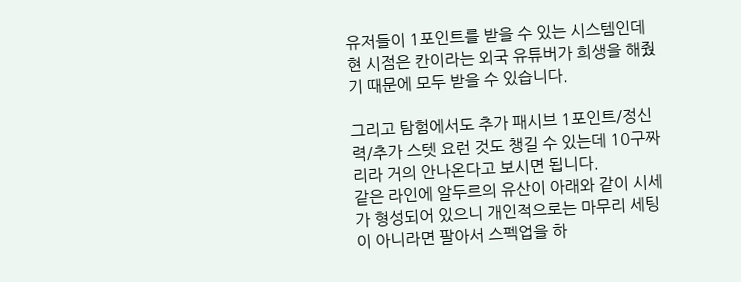유저들이 1포인트를 받을 수 있는 시스템인데 현 시점은 칸이라는 외국 유튜버가 희생을 해줬기 때문에 모두 받을 수 있습니다.

그리고 탐험에서도 추가 패시브 1포인트/정신력/추가 스텟 요런 것도 챙길 수 있는데 10구짜리라 거의 안나온다고 보시면 됩니다.
같은 라인에 알두르의 유산이 아래와 같이 시세가 형성되어 있으니 개인적으로는 마무리 세팅이 아니라면 팔아서 스펙업을 하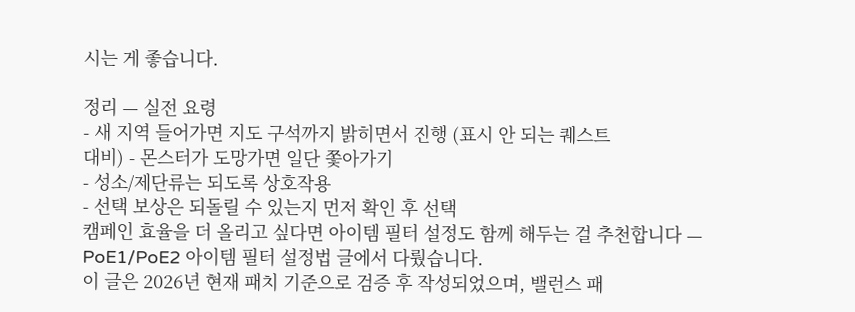시는 게 좋습니다.

정리 — 실전 요령
- 새 지역 들어가면 지도 구석까지 밝히면서 진행 (표시 안 되는 퀘스트
대비) - 몬스터가 도망가면 일단 쫓아가기
- 성소/제단류는 되도록 상호작용
- 선택 보상은 되돌릴 수 있는지 먼저 확인 후 선택
캠페인 효율을 더 올리고 싶다면 아이템 필터 설정도 함께 해두는 걸 추천합니다 — PoE1/PoE2 아이템 필터 설정법 글에서 다뤘습니다.
이 글은 2026년 현재 패치 기준으로 검증 후 작성되었으며, 밸런스 패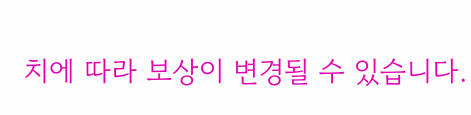치에 따라 보상이 변경될 수 있습니다.